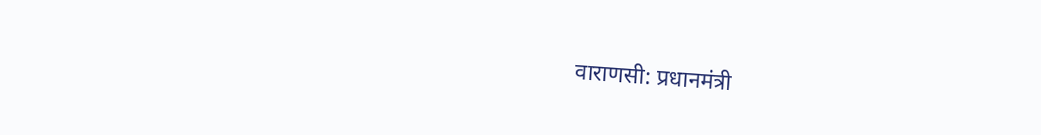वाराणसी: प्रधानमंत्री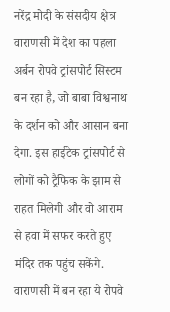नरेंद्र मोदी के संसदीय क्षेत्र वाराणसी में देश का पहला अर्बन रोपवे ट्रांसपोर्ट सिस्टम बन रहा है, जो बाबा विश्वनाथ के दर्शन को और आसान बना देगा. इस हाईटेक ट्रांसपोर्ट से लोगों को ट्रैफिक के झाम से राहत मिलेगी और वो आराम से हवा में सफर करते हुए मंदिर तक पहुंच सकेंगे. वाराणसी में बन रहा ये रोपवे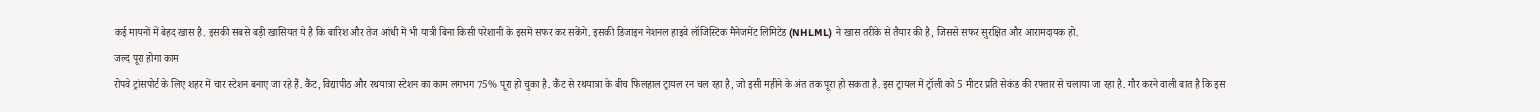कई मायनों में बेहद खास है. इसकी सबसे बड़ी खासियत ये है कि बारिश और तेज आंधी में भी यात्री बिना किसी परेशानी के इसमें सफर कर सकेंगे. इसकी डिजाइन नेशनल हाइवे लॉजिस्टिक मैनेजमेंट लिमिटेड (NHLML) ने खास तरीके से तैयार की है, जिससे सफर सुरक्षित और आरामदायक हो.
जल्द पूरा होगा काम
रोपवे ट्रांसपोर्ट के लिए शहर में चार स्टेशन बनाए जा रहे हैं. कैंट, विद्यापीठ और रथयात्रा स्टेशन का काम लगभग 75% पूरा हो चुका है. कैंट से रथयात्रा के बीच फिलहाल ट्रायल रन चल रहा है, जो इसी महीने के अंत तक पूरा हो सकता है. इस ट्रायल में ट्रॉली को 5 मीटर प्रति सेकंड की रफ्तार से चलाया जा रहा है. गौर करने वाली बात है कि इस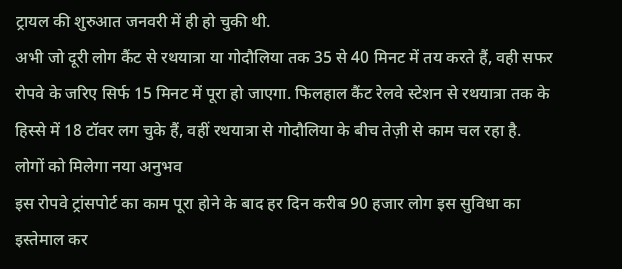ट्रायल की शुरुआत जनवरी में ही हो चुकी थी.
अभी जो दूरी लोग कैंट से रथयात्रा या गोदौलिया तक 35 से 40 मिनट में तय करते हैं, वही सफर रोपवे के जरिए सिर्फ 15 मिनट में पूरा हो जाएगा. फिलहाल कैंट रेलवे स्टेशन से रथयात्रा तक के हिस्से में 18 टॉवर लग चुके हैं, वहीं रथयात्रा से गोदौलिया के बीच तेज़ी से काम चल रहा है.
लोगों को मिलेगा नया अनुभव
इस रोपवे ट्रांसपोर्ट का काम पूरा होने के बाद हर दिन करीब 90 हजार लोग इस सुविधा का इस्तेमाल कर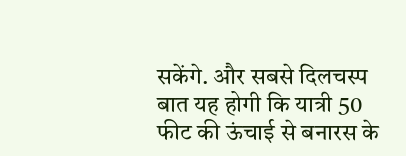सकेंगे. और सबसे दिलचस्प बात यह होगी कि यात्री 50 फीट की ऊंचाई से बनारस के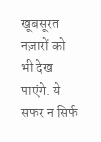खूबसूरत नज़ारों को भी देख पाएंगे. ये सफर न सिर्फ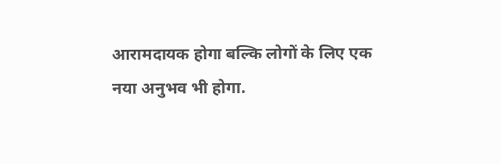आरामदायक होगा बल्कि लोगों के लिए एक नया अनुभव भी होगा.